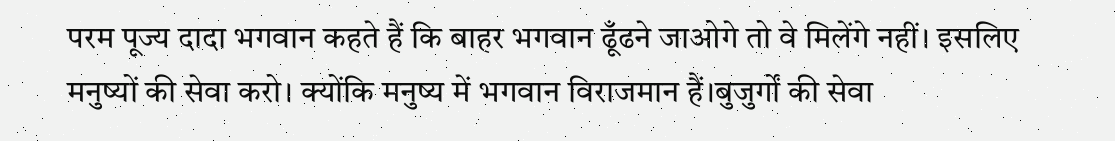परम पूज्य दादा भगवान कहते हैं कि बाहर भगवान ढूँढने जाओगे तो वे मिलेंगे नहीं। इसलिए मनुष्यों की सेवा करो। क्योंकि मनुष्य में भगवान विराजमान हैं।बुजुर्गों की सेवा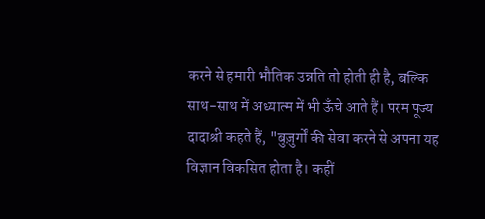करने से हमारी भौतिक उन्नति तो होती ही है, बल्कि साथ-साथ में अध्यात्म में भी ऊँचे आते हैं। परम पूज्य दादाश्री कहते हैं, "बुज़ुर्गों की सेवा करने से अपना यह विज्ञान विकसित होता है। कहीं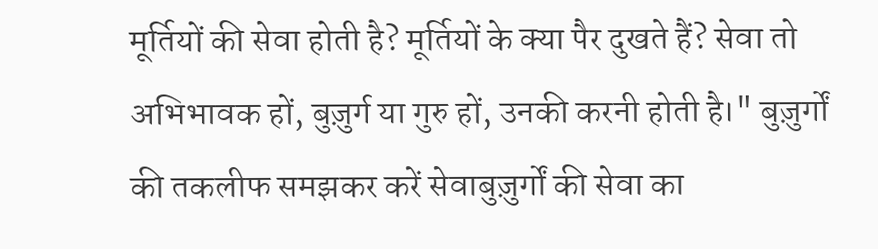मूर्तियों की सेवा होती है? मूर्तियों के क्या पैर दुखते हैं? सेवा तो अभिभावक हों, बुज़ुर्ग या गुरु हों, उनकी करनी होती है।" बुज़ुर्गों की तकलीफ समझकर करें सेवाबुज़ुर्गों की सेवा का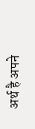अर्थ है अपने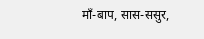माँ-बाप, सास-ससुर,